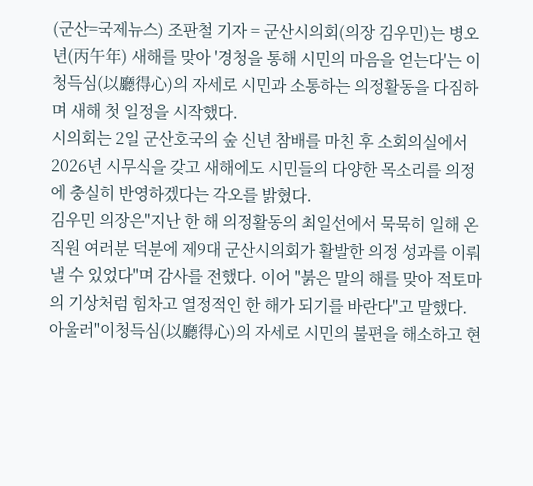(군산=국제뉴스) 조판철 기자 = 군산시의회(의장 김우민)는 병오년(丙午年) 새해를 맞아 '경청을 통해 시민의 마음을 얻는다'는 이청득심(以廳得心)의 자세로 시민과 소통하는 의정활동을 다짐하며 새해 첫 일정을 시작했다.
시의회는 2일 군산호국의 숲 신년 참배를 마친 후 소회의실에서 2026년 시무식을 갖고 새해에도 시민들의 다양한 목소리를 의정에 충실히 반영하겠다는 각오를 밝혔다.
김우민 의장은"지난 한 해 의정활동의 최일선에서 묵묵히 일해 온 직원 여러분 덕분에 제9대 군산시의회가 활발한 의정 성과를 이뤄낼 수 있었다"며 감사를 전했다. 이어 "붉은 말의 해를 맞아 적토마의 기상처럼 힘차고 열정적인 한 해가 되기를 바란다"고 말했다.
아울러"이청득심(以廳得心)의 자세로 시민의 불편을 해소하고 현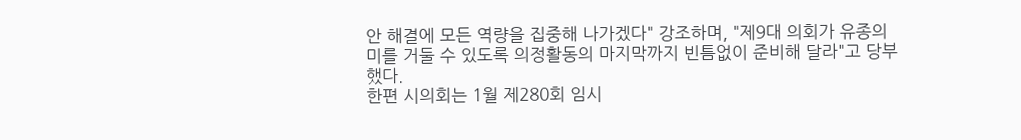안 해결에 모든 역량을 집중해 나가겠다" 강조하며, "제9대 의회가 유종의 미를 거둘 수 있도록 의정활동의 마지막까지 빈틈없이 준비해 달라"고 당부했다.
한편 시의회는 1월 제280회 임시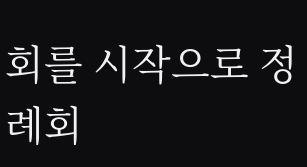회를 시작으로 정례회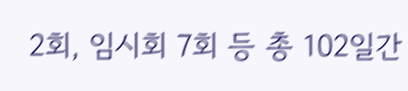2회, 임시회 7회 등 총 102일간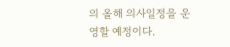의 올해 의사일정을 운영할 예정이다.